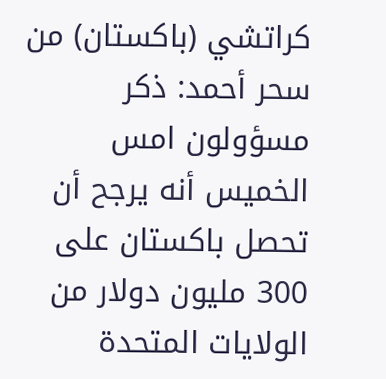كراتشي (باكستان) من سحر أحمد: ذكر مسؤولون امس الخميس أنه يرجح أن تحصل باكستان على 300 مليون دولار من الولايات المتحدة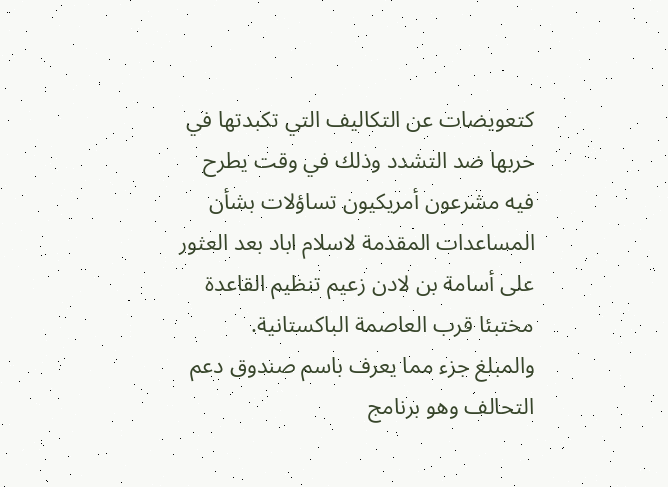كتعويضات عن التكاليف التي تكبدتها في حربها ضد التشدد وذلك في وقت يطرح فيه مشرعون أمريكيون تساؤلات بشأن المساعدات المقدمة لاسلام اباد بعد العثور على أسامة بن لادن زعيم تنظيم القاعدة مختبئا قرب العاصمة الباكستانية.
والمبلغ جزء مما يعرف باسم صندوق دعم التحالف وهو برنامج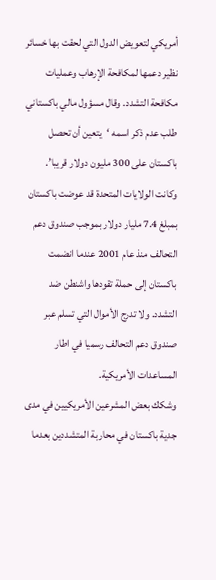أمريكي لتعويض الدول التي لحقت بها خسائر نظير دعمها لمكافحة الإرهاب وعمليات مكافحة التشدد. وقال مسؤول مالي باكستاني طلب عدم ذكر اسمه ‘يتعين أن تحصل باكستان على 300 مليون دولار قريبا’. وكانت الولايات المتحدة قد عوضت باكستان بمبلغ 7.4 مليار دولار بموجب صندوق دعم التحالف منذ عام 2001 عندما انضمت باكستان إلى حملة تقودها واشنطن ضد التشدد. ولا تدرج الأموال التي تسلم عبر صندوق دعم التحالف رسميا في اطار المساعدات الأمريكية.
وشكك بعض المشرعين الأمريكيين في مدى جدية باكستان في محاربة المتشددين بعدما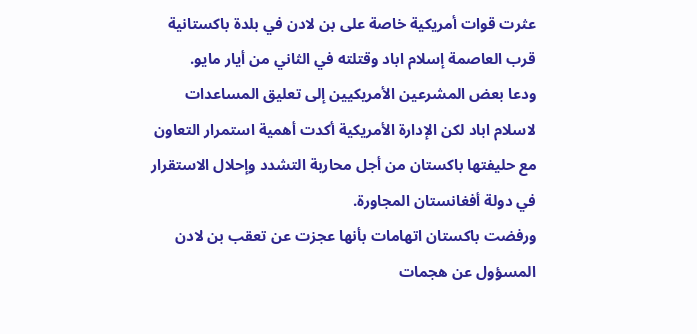عثرت قوات أمريكية خاصة على بن لادن في بلدة باكستانية قرب العاصمة إسلام اباد وقتلته في الثاني من أيار مايو.
ودعا بعض المشرعين الأمريكيين إلى تعليق المساعدات لاسلام اباد لكن الإدارة الأمريكية أكدت أهمية استمرار التعاون مع حليفتها باكستان من أجل محاربة التشدد وإحلال الاستقرار في دولة أفغانستان المجاورة.
ورفضت باكستان اتهامات بأنها عجزت عن تعقب بن لادن المسؤول عن هجمات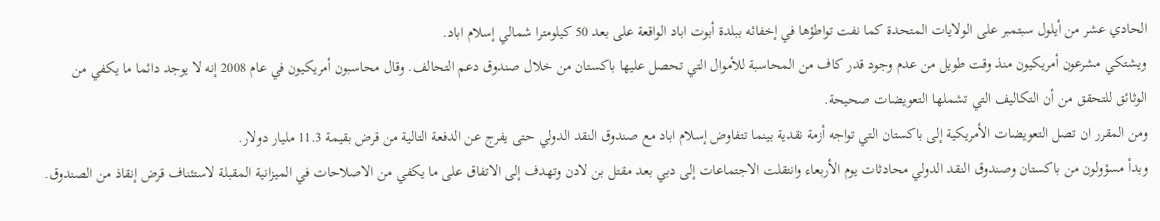الحادي عشر من أيلول سبتمبر على الولايات المتحدة كما نفت تواطؤها في إخفائه ببلدة أبوت اباد الواقعة على بعد 50 كيلومترا شمالي إسلام اباد.
ويشتكي مشرعون أمريكيون منذ وقت طويل من عدم وجود قدر كاف من المحاسبة للأموال التي تحصل عليها باكستان من خلال صندوق دعم التحالف. وقال محاسبون أمريكيون في عام 2008 إنه لا يوجد دائما ما يكفي من الوثائق للتحقق من أن التكاليف التي تشملها التعويضات صحيحة.
ومن المقرر ان تصل التعويضات الأمريكية إلى باكستان التي تواجه أزمة نقدية بينما تتفاوض إسلام اباد مع صندوق النقد الدولي حتى يفرج عن الدفعة التالية من قرض بقيمة 11.3 مليار دولار.
وبدأ مسؤولون من باكستان وصندوق النقد الدولي محادثات يوم الأربعاء وانتقلت الاجتماعات إلى دبي بعد مقتل بن لادن وتهدف إلى الاتفاق على ما يكفي من الاصلاحات في الميزانية المقبلة لاستئناف قرض إنقاذ من الصندوق.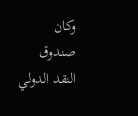وكان صندوق النقد الدولي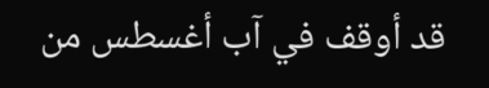قد أوقف في آب أغسطس من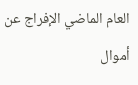العام الماضي الإفراج عن أموال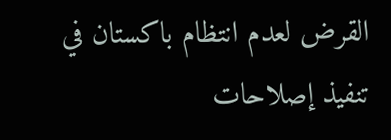القرض لعدم انتظام باكستان في تنفيذ إصلاحات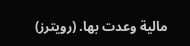مالية وعدت بها. (رويترز)